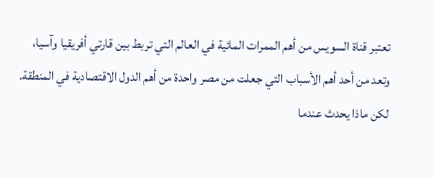تعتبر قناة السويس من أهم الممرات المائية في العالم التي تربط بين قارتي أفريقيا وآسيا، وتعد من أحد أهم الأسباب التي جعلت من مصر واحدة من أهم الدول الاقتصادية في المنطقة.
لكن ماذا يحدث عندما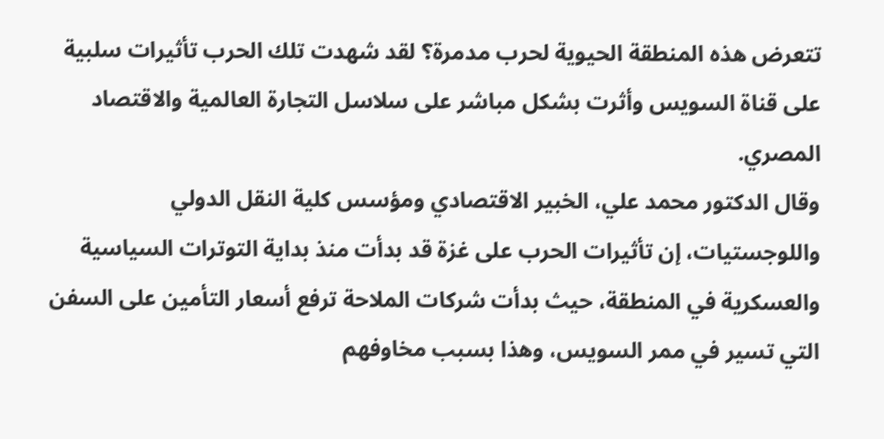تتعرض هذه المنطقة الحيوية لحرب مدمرة؟ لقد شهدت تلك الحرب تأثيرات سلبية على قناة السويس وأثرت بشكل مباشر على سلاسل التجارة العالمية والاقتصاد المصري.
وقال الدكتور محمد علي، الخبير الاقتصادي ومؤسس كلية النقل الدولي واللوجستيات، إن تأثيرات الحرب على غزة قد بدأت منذ بداية التوترات السياسية والعسكرية في المنطقة، حيث بدأت شركات الملاحة ترفع أسعار التأمين على السفن التي تسير في ممر السويس، وهذا بسبب مخاوفهم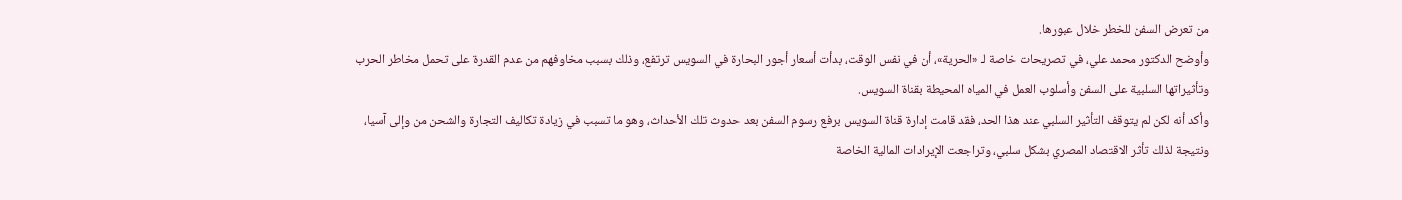من تعرض السفن للخطر خلال عبورها.
وأوضح الدكتور محمد علي، في تصريحات خاصة لـ «الحرية»، أن في نفس الوقت، بدأت أسعار أجور البحارة في السويس ترتفع، وذلك بسبب مخاوفهم من عدم القدرة على تحمل مخاطر الحرب وتأثيراتها السلبية على السفن وأسلوب العمل في المياه المحيطة بقناة السويس.
وأكد أنه لكن لم يتوقف التأثير السلبي عند هذا الحد، فقد قامت إدارة قناة السويس برفع رسوم السفن بعد حدوث تلك الأحداث، وهو ما تسبب في زيادة تكاليف التجارة والشحن من وإلى آسيا، ونتيجة لذلك تأثر الاقتصاد المصري بشكل سلبي، وتراجعت الإيرادات المالية الخاصة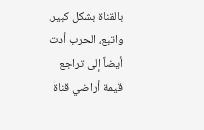بالقناة بشكل كبير.
واتبع، الحرب أدت أيضاً إلى تراجع قيمة أراضي قناة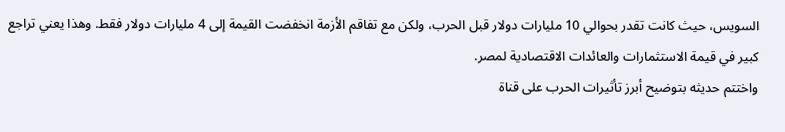السويس، حيث كانت تقدر بحوالي 10 مليارات دولار قبل الحرب، ولكن مع تفاقم الأزمة انخفضت القيمة إلى 4 مليارات دولار فقط. وهذا يعني تراجع كبير في قيمة الاستثمارات والعائدات الاقتصادية لمصر.
واختتم حديثه بتوضيح أبرز تأثيرات الحرب على قناة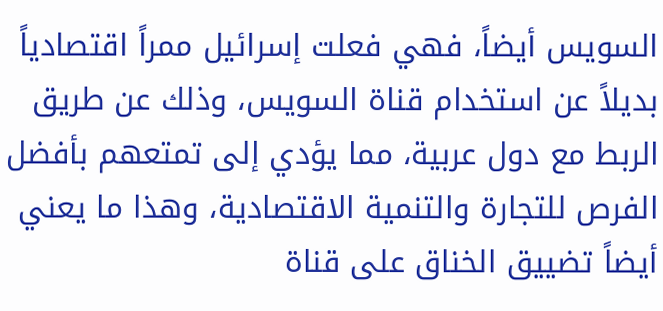السويس أيضاً، فهي فعلت إسرائيل ممراً اقتصادياً بديلاً عن استخدام قناة السويس، وذلك عن طريق الربط مع دول عربية، مما يؤدي إلى تمتعهم بأفضل الفرص للتجارة والتنمية الاقتصادية، وهذا ما يعني أيضاً تضييق الخناق على قناة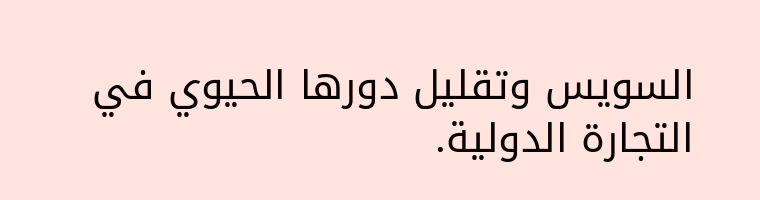السويس وتقليل دورها الحيوي في التجارة الدولية.